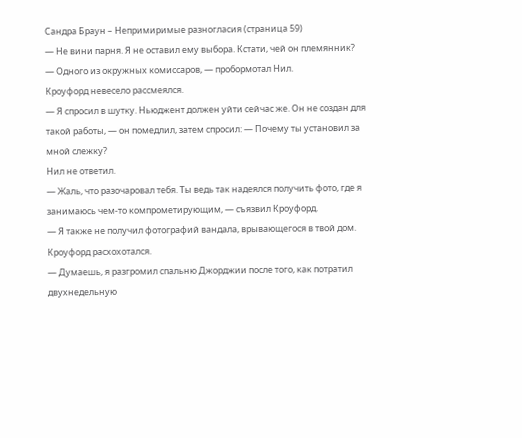Сандра Браун – Непримиримые разногласия (страница 59)
— Не вини парня. Я не оставил ему выбора. Кстати, чей он племянник?
— Одного из окружных комиссаров, — пробормотал Нил.
Кроуфорд невесело рассмеялся.
— Я спросил в шутку. Ньюджент должен уйти сейчас же. Он не создан для такой работы, — он помедлил, затем спросил: — Почему ты установил за мной слежку?
Нил не ответил.
— Жаль, что разочаровал тебя. Ты ведь так надеялся получить фото, где я занимаюсь чем-то компрометирующим, — съязвил Кроуфорд.
— Я также не получил фотографий вандала, врывающегося в твой дом.
Кроуфорд расхохотался.
— Думаешь, я разгромил спальню Джорджии после того, как потратил двухнедельную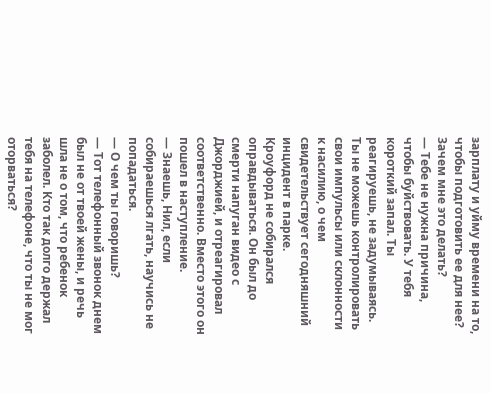зарплату и уйму времени на то, чтобы подготовить ее для нее? Зачем мне это делать?
— Тебе не нужна причина, чтобы буйствовать. У тебя короткий запал. Ты реагируешь, не задумываясь. Ты не можешь контролировать свои импульсы или склонности к насилию, о чем свидетельствует сегодняшний инцидент в парке.
Кроуфорд не собирался оправдываться. Он был до смерти напуган видео с Джорджией, и отреагировал соответственно. Вместо этого он пошел в наступление.
— Знаешь, Нил, если собираешься лгать, научись не попадаться.
— О чем ты говоришь?
— Тот телефонный звонок днем был не от твоей жены, и речь шла не о том, что ребенок заболел. Кто так долго держал тебя на телефоне, что ты не мог оторваться?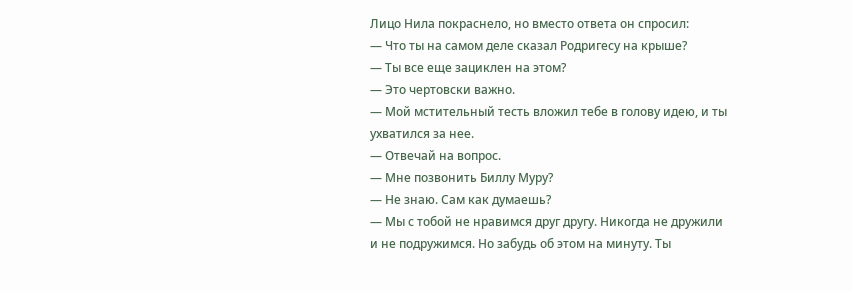Лицо Нила покраснело, но вместо ответа он спросил:
— Что ты на самом деле сказал Родригесу на крыше?
— Ты все еще зациклен на этом?
— Это чертовски важно.
— Мой мстительный тесть вложил тебе в голову идею, и ты ухватился за нее.
— Отвечай на вопрос.
— Мне позвонить Биллу Муру?
— Не знаю. Сам как думаешь?
— Мы с тобой не нравимся друг другу. Никогда не дружили и не подружимся. Но забудь об этом на минуту. Ты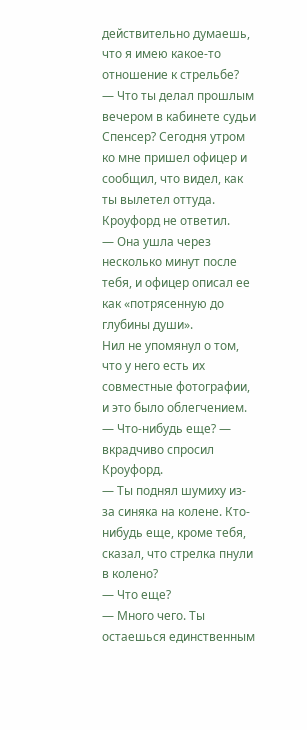действительно думаешь, что я имею какое-то отношение к стрельбе?
— Что ты делал прошлым вечером в кабинете судьи Спенсер? Сегодня утром ко мне пришел офицер и сообщил, что видел, как ты вылетел оттуда.
Кроуфорд не ответил.
— Она ушла через несколько минут после тебя, и офицер описал ее как «потрясенную до глубины души».
Нил не упомянул о том, что у него есть их совместные фотографии, и это было облегчением.
— Что-нибудь еще? — вкрадчиво спросил Кроуфорд.
— Ты поднял шумиху из-за синяка на колене. Кто-нибудь еще, кроме тебя, сказал, что стрелка пнули в колено?
— Что еще?
— Много чего. Ты остаешься единственным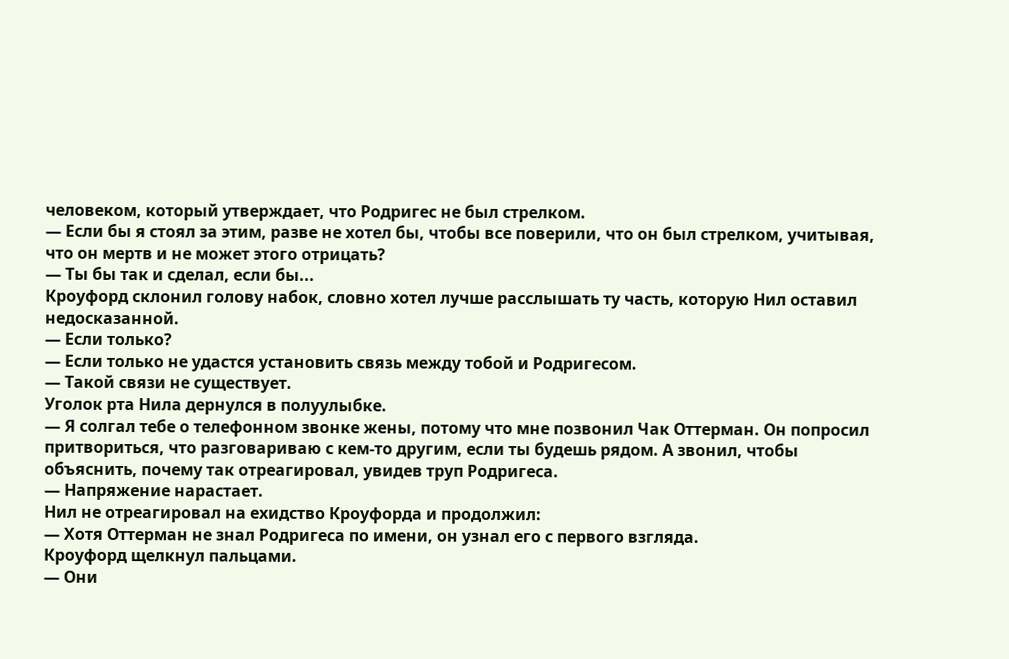человеком, который утверждает, что Родригес не был стрелком.
— Если бы я стоял за этим, разве не хотел бы, чтобы все поверили, что он был стрелком, учитывая, что он мертв и не может этого отрицать?
— Ты бы так и сделал, если бы...
Кроуфорд склонил голову набок, словно хотел лучше расслышать ту часть, которую Нил оставил недосказанной.
— Если только?
— Если только не удастся установить связь между тобой и Родригесом.
— Такой связи не существует.
Уголок рта Нила дернулся в полуулыбке.
— Я солгал тебе о телефонном звонке жены, потому что мне позвонил Чак Оттерман. Он попросил притвориться, что разговариваю с кем-то другим, если ты будешь рядом. А звонил, чтобы объяснить, почему так отреагировал, увидев труп Родригеса.
— Напряжение нарастает.
Нил не отреагировал на ехидство Кроуфорда и продолжил:
— Хотя Оттерман не знал Родригеса по имени, он узнал его с первого взгляда.
Кроуфорд щелкнул пальцами.
— Они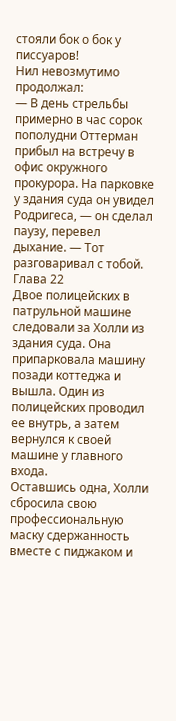стояли бок о бок у писсуаров!
Нил невозмутимо продолжал:
— В день стрельбы примерно в час сорок пополудни Оттерман прибыл на встречу в офис окружного прокурора. На парковке у здания суда он увидел Родригеса, — он сделал паузу, перевел дыхание. — Тот разговаривал с тобой.
Глава 22
Двое полицейских в патрульной машине следовали за Холли из здания суда. Она припарковала машину позади коттеджа и вышла. Один из полицейских проводил ее внутрь, а затем вернулся к своей машине у главного входа.
Оставшись одна, Холли сбросила свою профессиональную маску сдержанность вместе с пиджаком и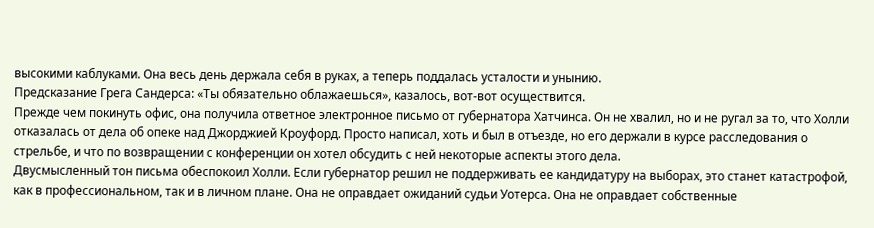высокими каблуками. Она весь день держала себя в руках, а теперь поддалась усталости и унынию.
Предсказание Грега Сандерса: «Ты обязательно облажаешься», казалось, вот-вот осуществится.
Прежде чем покинуть офис, она получила ответное электронное письмо от губернатора Хатчинса. Он не хвалил, но и не ругал за то, что Холли отказалась от дела об опеке над Джорджией Кроуфорд. Просто написал, хоть и был в отъезде, но его держали в курсе расследования о стрельбе, и что по возвращении с конференции он хотел обсудить с ней некоторые аспекты этого дела.
Двусмысленный тон письма обеспокоил Холли. Если губернатор решил не поддерживать ее кандидатуру на выборах, это станет катастрофой, как в профессиональном, так и в личном плане. Она не оправдает ожиданий судьи Уотерса. Она не оправдает собственные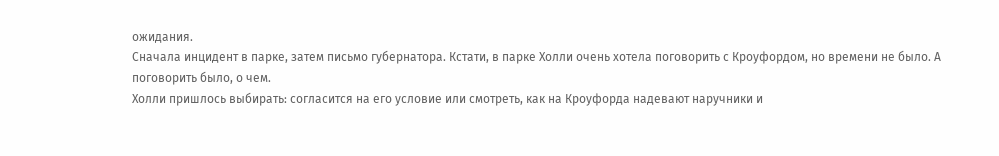ожидания.
Сначала инцидент в парке, затем письмо губернатора. Кстати, в парке Холли очень хотела поговорить с Кроуфордом, но времени не было. А поговорить было, о чем.
Холли пришлось выбирать: согласится на его условие или смотреть, как на Кроуфорда надевают наручники и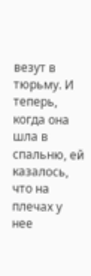везут в тюрьму. И теперь, когда она шла в спальню, ей казалось, что на плечах у нее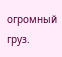огромный груз.